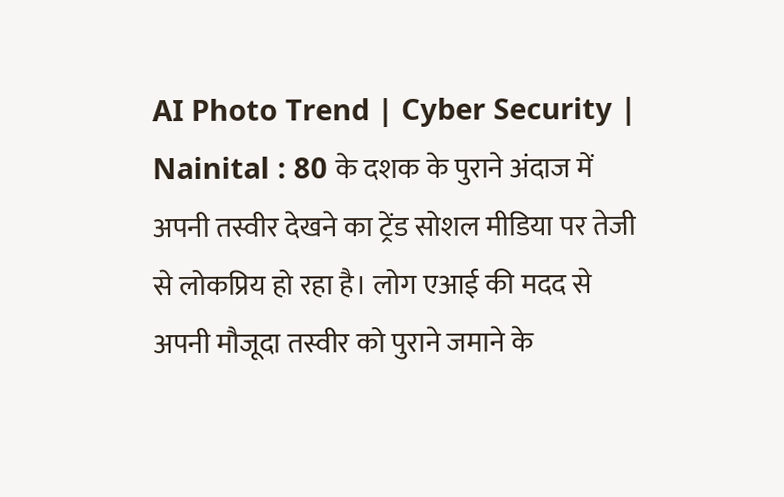AI Photo Trend | Cyber Security | Nainital : 80 के दशक के पुराने अंदाज में अपनी तस्वीर देखने का ट्रेंड सोशल मीडिया पर तेजी से लोकप्रिय हो रहा है। लोग एआई की मदद से अपनी मौजूदा तस्वीर को पुराने जमाने के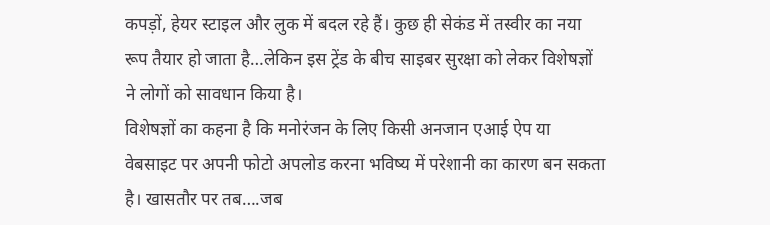कपड़ों, हेयर स्टाइल और लुक में बदल रहे हैं। कुछ ही सेकंड में तस्वीर का नया रूप तैयार हो जाता है…लेकिन इस ट्रेंड के बीच साइबर सुरक्षा को लेकर विशेषज्ञों ने लोगों को सावधान किया है।
विशेषज्ञों का कहना है कि मनोरंजन के लिए किसी अनजान एआई ऐप या वेबसाइट पर अपनी फोटो अपलोड करना भविष्य में परेशानी का कारण बन सकता है। खासतौर पर तब….जब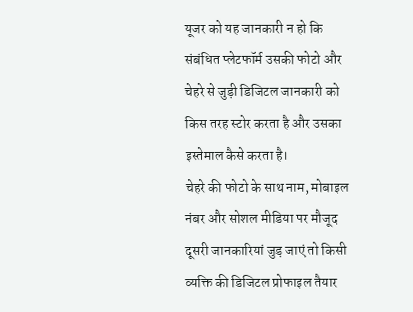यूजर को यह जानकारी न हो कि संबंधित प्लेटफॉर्म उसकी फोटो और चेहरे से जुड़ी डिजिटल जानकारी को किस तरह स्टोर करता है और उसका इस्तेमाल कैसे करता है।
चेहरे की फोटो के साथ नाम, मोबाइल नंबर और सोशल मीडिया पर मौजूद दूसरी जानकारियां जुड़ जाएं तो किसी व्यक्ति की डिजिटल प्रोफाइल तैयार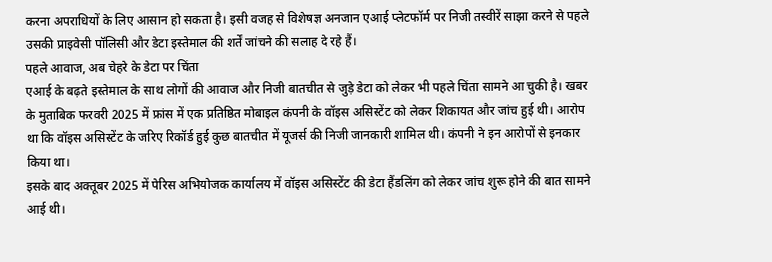करना अपराधियों के लिए आसान हो सकता है। इसी वजह से विशेषज्ञ अनजान एआई प्लेटफॉर्म पर निजी तस्वीरें साझा करने से पहले उसकी प्राइवेसी पॉलिसी और डेटा इस्तेमाल की शर्तें जांचने की सलाह दे रहे हैं।
पहले आवाज, अब चेहरे के डेटा पर चिंता
एआई के बढ़ते इस्तेमाल के साथ लोगों की आवाज और निजी बातचीत से जुड़े डेटा को लेकर भी पहले चिंता सामने आ चुकी है। खबर के मुताबिक फरवरी 2025 में फ्रांस में एक प्रतिष्ठित मोबाइल कंपनी के वॉइस असिस्टेंट को लेकर शिकायत और जांच हुई थी। आरोप था कि वॉइस असिस्टेंट के जरिए रिकॉर्ड हुई कुछ बातचीत में यूजर्स की निजी जानकारी शामिल थी। कंपनी ने इन आरोपों से इनकार किया था।
इसके बाद अक्तूबर 2025 में पेरिस अभियोजक कार्यालय में वॉइस असिस्टेंट की डेटा हैंडलिंग को लेकर जांच शुरू होने की बात सामने आई थी।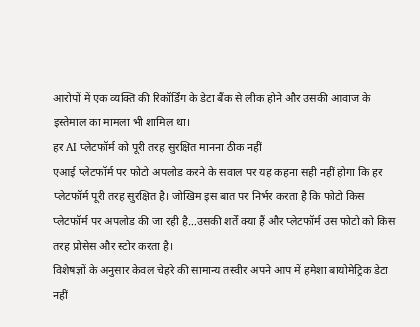आरोपों में एक व्यक्ति की रिकॉर्डिंग के डेटा बैंक से लीक होने और उसकी आवाज के इस्तेमाल का मामला भी शामिल था।
हर AI प्लेटफॉर्म को पूरी तरह सुरक्षित मानना ठीक नहीं
एआई प्लेटफॉर्म पर फोटो अपलोड करने के सवाल पर यह कहना सही नहीं होगा कि हर प्लेटफॉर्म पूरी तरह सुरक्षित है। जोखिम इस बात पर निर्भर करता है कि फोटो किस प्लेटफॉर्म पर अपलोड की जा रही है…उसकी शर्तें क्या हैं और प्लेटफॉर्म उस फोटो को किस तरह प्रोसेस और स्टोर करता है।
विशेषज्ञों के अनुसार केवल चेहरे की सामान्य तस्वीर अपने आप में हमेशा बायोमेट्रिक डेटा नहीं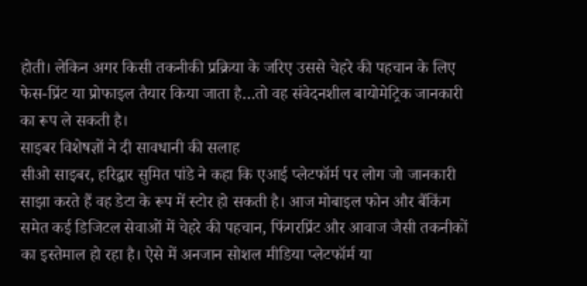होती। लेकिन अगर किसी तकनीकी प्रक्रिया के जरिए उससे चेहरे की पहचान के लिए फेस-प्रिंट या प्रोफाइल तैयार किया जाता है…तो वह संवेदनशील बायोमेट्रिक जानकारी का रूप ले सकती है।
साइबर विशेषज्ञों ने दी सावधानी की सलाह
सीओ साइबर, हरिद्वार सुमित पांडे ने कहा कि एआई प्लेटफॉर्म पर लोग जो जानकारी साझा करते हैं वह डेटा के रूप में स्टोर हो सकती है। आज मोबाइल फोन और बैंकिंग समेत कई डिजिटल सेवाओं में चेहरे की पहचान, फिंगरप्रिंट और आवाज जैसी तकनीकों का इस्तेमाल हो रहा है। ऐसे में अनजान सोशल मीडिया प्लेटफॉर्म या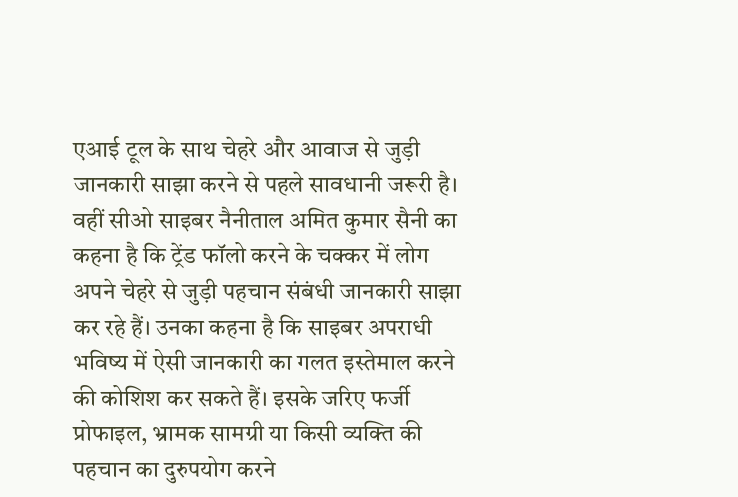एआई टूल के साथ चेहरे और आवाज से जुड़ी जानकारी साझा करने से पहले सावधानी जरूरी है।
वहीं सीओ साइबर नैनीताल अमित कुमार सैनी का कहना है कि ट्रेंड फॉलो करने के चक्कर में लोग अपने चेहरे से जुड़ी पहचान संबंधी जानकारी साझा कर रहे हैं। उनका कहना है कि साइबर अपराधी भविष्य में ऐसी जानकारी का गलत इस्तेमाल करने की कोशिश कर सकते हैं। इसके जरिए फर्जी प्रोफाइल, भ्रामक सामग्री या किसी व्यक्ति की पहचान का दुरुपयोग करने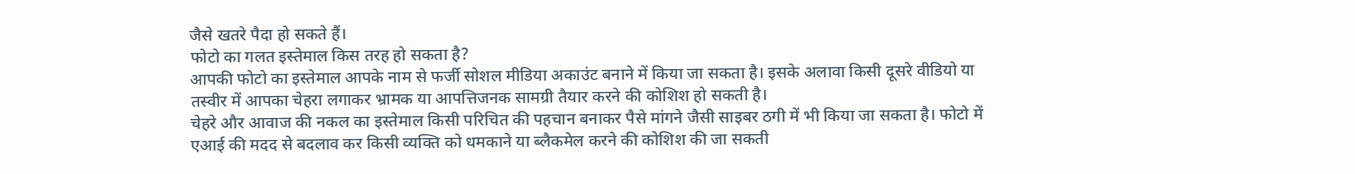जैसे खतरे पैदा हो सकते हैं।
फोटो का गलत इस्तेमाल किस तरह हो सकता है?
आपकी फोटो का इस्तेमाल आपके नाम से फर्जी सोशल मीडिया अकाउंट बनाने में किया जा सकता है। इसके अलावा किसी दूसरे वीडियो या तस्वीर में आपका चेहरा लगाकर भ्रामक या आपत्तिजनक सामग्री तैयार करने की कोशिश हो सकती है।
चेहरे और आवाज की नकल का इस्तेमाल किसी परिचित की पहचान बनाकर पैसे मांगने जैसी साइबर ठगी में भी किया जा सकता है। फोटो में एआई की मदद से बदलाव कर किसी व्यक्ति को धमकाने या ब्लैकमेल करने की कोशिश की जा सकती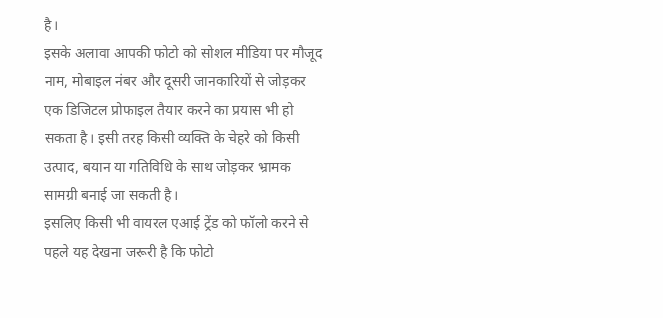है।
इसके अलावा आपकी फोटो को सोशल मीडिया पर मौजूद नाम, मोबाइल नंबर और दूसरी जानकारियों से जोड़कर एक डिजिटल प्रोफाइल तैयार करने का प्रयास भी हो सकता है। इसी तरह किसी व्यक्ति के चेहरे को किसी उत्पाद, बयान या गतिविधि के साथ जोड़कर भ्रामक सामग्री बनाई जा सकती है।
इसलिए किसी भी वायरल एआई ट्रेंड को फॉलो करने से पहले यह देखना जरूरी है कि फोटो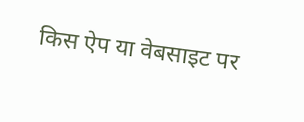किस ऐप या वेबसाइट पर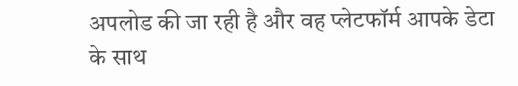अपलोड की जा रही है और वह प्लेटफॉर्म आपके डेटा के साथ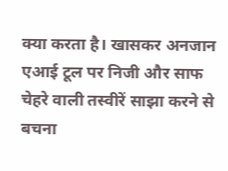क्या करता है। खासकर अनजान एआई टूल पर निजी और साफ चेहरे वाली तस्वीरें साझा करने से बचना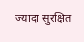ज्यादा सुरक्षित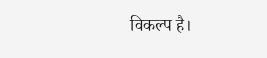विकल्प है।